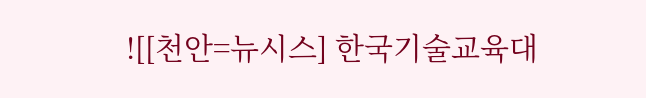![[천안=뉴시스] 한국기술교육대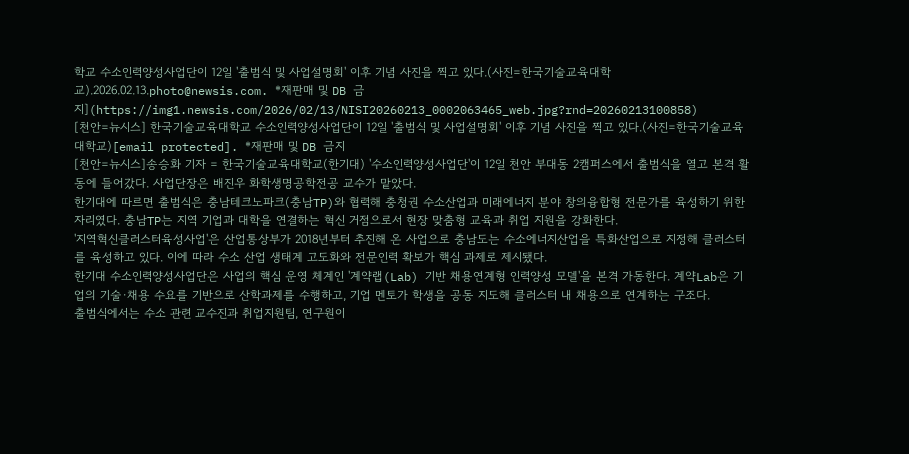학교 수소인력양성사업단이 12일 '출범식 및 사업설명회' 이후 기념 사진을 찍고 있다.(사진=한국기술교육대학교).2026.02.13.photo@newsis.com. *재판매 및 DB 금지](https://img1.newsis.com/2026/02/13/NISI20260213_0002063465_web.jpg?rnd=20260213100858)
[천안=뉴시스] 한국기술교육대학교 수소인력양성사업단이 12일 '출범식 및 사업설명회' 이후 기념 사진을 찍고 있다.(사진=한국기술교육대학교)[email protected]. *재판매 및 DB 금지
[천안=뉴시스]송승화 기자 = 한국기술교육대학교(한기대) '수소인력양성사업단'이 12일 천안 부대동 2캠퍼스에서 출범식을 열고 본격 활동에 들어갔다. 사업단장은 배진우 화학생명공학전공 교수가 맡았다.
한기대에 따르면 출범식은 충남테크노파크(충남TP)와 협력해 충청권 수소산업과 미래에너지 분야 창의융합형 전문가를 육성하기 위한 자리였다. 충남TP는 지역 기업과 대학을 연결하는 혁신 거점으로서 현장 맞춤형 교육과 취업 지원을 강화한다.
'지역혁신클러스터육성사업'은 산업통상부가 2018년부터 추진해 온 사업으로 충남도는 수소에너지산업을 특화산업으로 지정해 클러스터를 육성하고 있다. 이에 따라 수소 산업 생태계 고도화와 전문인력 확보가 핵심 과제로 제시됐다.
한기대 수소인력양성사업단은 사업의 핵심 운영 체계인 '계약랩(Lab) 기반 채용연계형 인력양성 모델'을 본격 가동한다. 계약Lab은 기업의 기술·채용 수요를 기반으로 산학과제를 수행하고, 기업 멘토가 학생을 공동 지도해 클러스터 내 채용으로 연계하는 구조다.
출범식에서는 수소 관련 교수진과 취업지원팀, 연구원이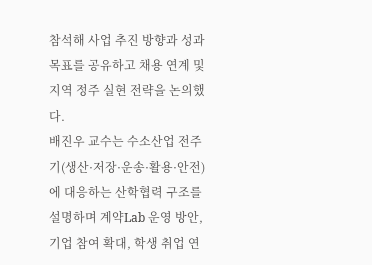참석해 사업 추진 방향과 성과 목표를 공유하고 채용 연계 및 지역 정주 실현 전략을 논의했다.
배진우 교수는 수소산업 전주기(생산·저장·운송·활용·안전)에 대응하는 산학협력 구조를 설명하며 계약Lab 운영 방안, 기업 참여 확대, 학생 취업 연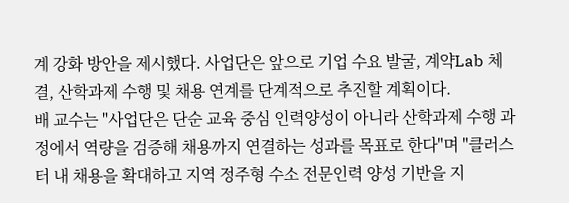계 강화 방안을 제시했다. 사업단은 앞으로 기업 수요 발굴, 계약Lab 체결, 산학과제 수행 및 채용 연계를 단계적으로 추진할 계획이다.
배 교수는 "사업단은 단순 교육 중심 인력양성이 아니라 산학과제 수행 과정에서 역량을 검증해 채용까지 연결하는 성과를 목표로 한다"며 "클러스터 내 채용을 확대하고 지역 정주형 수소 전문인력 양성 기반을 지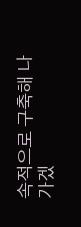속적으로 구축해 나가겠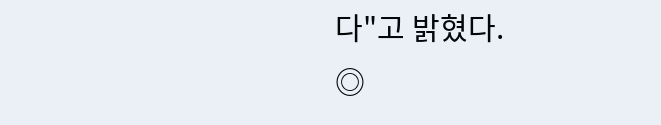다"고 밝혔다.
◎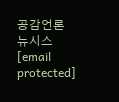공감언론 뉴시스 [email protected]